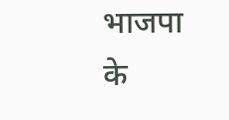भाजपा के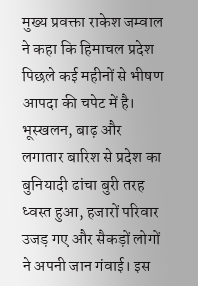मुख्य प्रवक्ता राकेश जम्वाल ने कहा कि हिमाचल प्रदेश पिछले कई महीनों से भीषण आपदा की चपेट में है। भूस्खलन, बाढ़ और लगातार बारिश से प्रदेश का बुनियादी ढांचा बुरी तरह ध्वस्त हुआ, हजारों परिवार उजड़ गए और सैकड़ों लोगों ने अपनी जान गंवाई। इस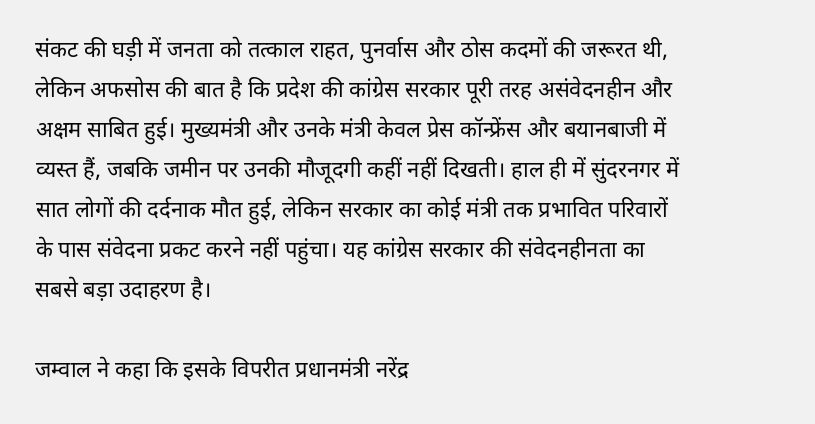संकट की घड़ी में जनता को तत्काल राहत, पुनर्वास और ठोस कदमों की जरूरत थी, लेकिन अफसोस की बात है कि प्रदेश की कांग्रेस सरकार पूरी तरह असंवेदनहीन और अक्षम साबित हुई। मुख्यमंत्री और उनके मंत्री केवल प्रेस कॉन्फ्रेंस और बयानबाजी में व्यस्त हैं, जबकि जमीन पर उनकी मौजूदगी कहीं नहीं दिखती। हाल ही में सुंदरनगर में सात लोगों की दर्दनाक मौत हुई, लेकिन सरकार का कोई मंत्री तक प्रभावित परिवारों के पास संवेदना प्रकट करने नहीं पहुंचा। यह कांग्रेस सरकार की संवेदनहीनता का सबसे बड़ा उदाहरण है।

जम्वाल ने कहा कि इसके विपरीत प्रधानमंत्री नरेंद्र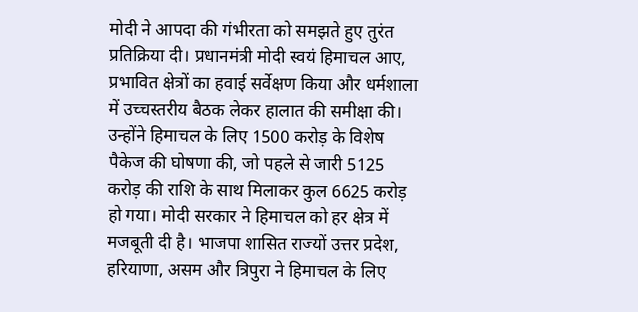मोदी ने आपदा की गंभीरता को समझते हुए तुरंत प्रतिक्रिया दी। प्रधानमंत्री मोदी स्वयं हिमाचल आए, प्रभावित क्षेत्रों का हवाई सर्वेक्षण किया और धर्मशाला में उच्चस्तरीय बैठक लेकर हालात की समीक्षा की। उन्होंने हिमाचल के लिए 1500 करोड़ के विशेष पैकेज की घोषणा की, जो पहले से जारी 5125 करोड़ की राशि के साथ मिलाकर कुल 6625 करोड़ हो गया। मोदी सरकार ने हिमाचल को हर क्षेत्र में मजबूती दी है। भाजपा शासित राज्यों उत्तर प्रदेश, हरियाणा, असम और त्रिपुरा ने हिमाचल के लिए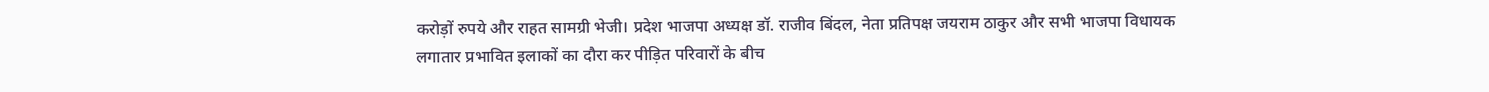करोड़ों रुपये और राहत सामग्री भेजी। प्रदेश भाजपा अध्यक्ष डॉ. राजीव बिंदल, नेता प्रतिपक्ष जयराम ठाकुर और सभी भाजपा विधायक लगातार प्रभावित इलाकों का दौरा कर पीड़ित परिवारों के बीच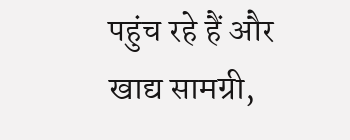पहुंच रहे हैं और खाद्य सामग्री,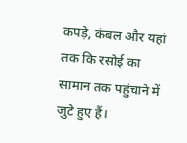कपड़े, कंबल और यहां तक कि रसोई का सामान तक पहुंचाने में जुटे हुए हैं।